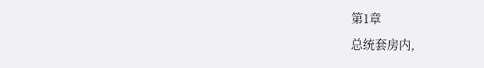第1章
总统套房内,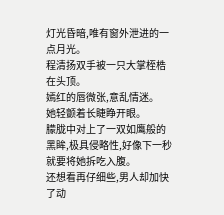灯光昏暗,唯有窗外泄进的一点月光。
程清扬双手被一只大掌桎梏在头顶。
嫣红的唇微张,意乱情迷。
她轻颤着长睫睁开眼。
朦胧中对上了一双如鹰般的黑眸,极具侵略性,好像下一秒就要将她拆吃入腹。
还想看再仔细些,男人却加快了动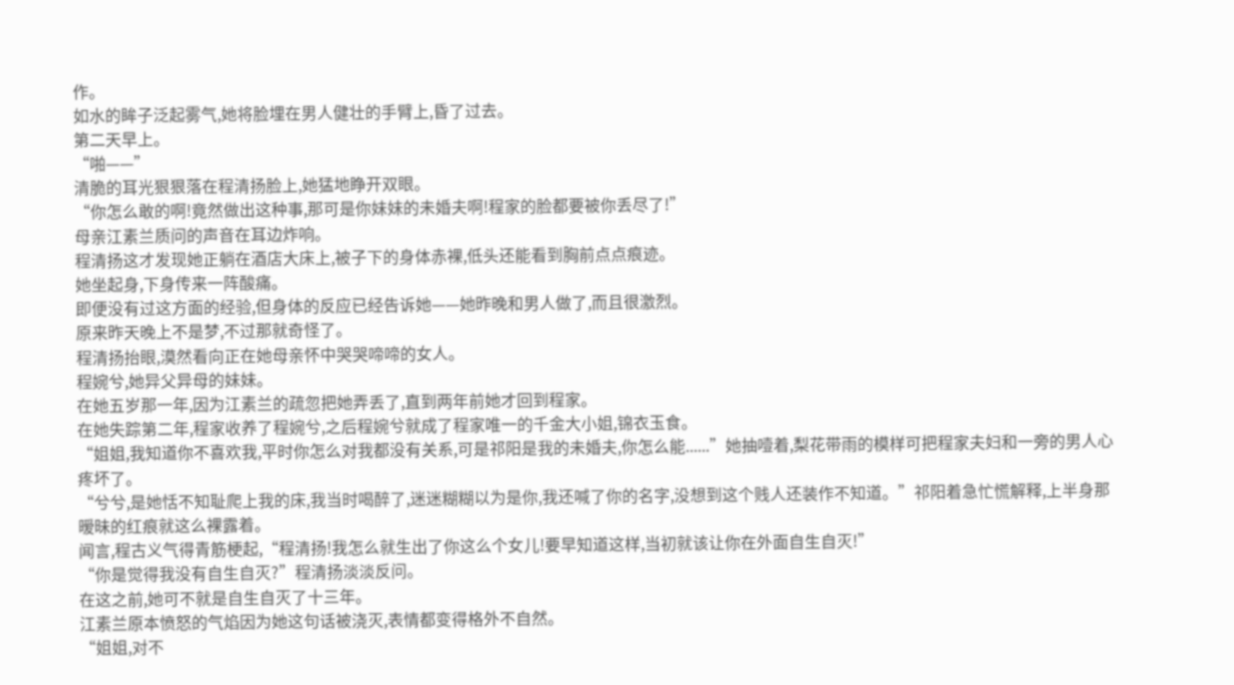作。
如水的眸子泛起雾气,她将脸埋在男人健壮的手臂上,昏了过去。
第二天早上。
“啪——”
清脆的耳光狠狠落在程清扬脸上,她猛地睁开双眼。
“你怎么敢的啊!竟然做出这种事,那可是你妹妹的未婚夫啊!程家的脸都要被你丢尽了!”
母亲江素兰质问的声音在耳边炸响。
程清扬这才发现她正躺在酒店大床上,被子下的身体赤裸,低头还能看到胸前点点痕迹。
她坐起身,下身传来一阵酸痛。
即便没有过这方面的经验,但身体的反应已经告诉她——她昨晚和男人做了,而且很激烈。
原来昨天晚上不是梦,不过那就奇怪了。
程清扬抬眼,漠然看向正在她母亲怀中哭哭啼啼的女人。
程婉兮,她异父异母的妹妹。
在她五岁那一年,因为江素兰的疏忽把她弄丢了,直到两年前她才回到程家。
在她失踪第二年,程家收养了程婉兮,之后程婉兮就成了程家唯一的千金大小姐,锦衣玉食。
“姐姐,我知道你不喜欢我,平时你怎么对我都没有关系,可是祁阳是我的未婚夫,你怎么能......”她抽噎着,梨花带雨的模样可把程家夫妇和一旁的男人心疼坏了。
“兮兮,是她恬不知耻爬上我的床,我当时喝醉了,迷迷糊糊以为是你,我还喊了你的名字,没想到这个贱人还装作不知道。”祁阳着急忙慌解释,上半身那暧昧的红痕就这么裸露着。
闻言,程古义气得青筋梗起,“程清扬!我怎么就生出了你这么个女儿!要早知道这样,当初就该让你在外面自生自灭!”
“你是觉得我没有自生自灭?”程清扬淡淡反问。
在这之前,她可不就是自生自灭了十三年。
江素兰原本愤怒的气焰因为她这句话被浇灭,表情都变得格外不自然。
“姐姐,对不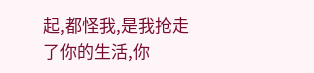起,都怪我,是我抢走了你的生活,你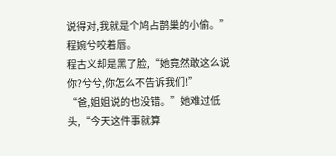说得对,我就是个鸠占鹊巢的小偷。”程婉兮咬着唇。
程古义却是黑了脸,“她竟然敢这么说你?兮兮,你怎么不告诉我们!”
“爸,姐姐说的也没错。”她难过低头,“今天这件事就算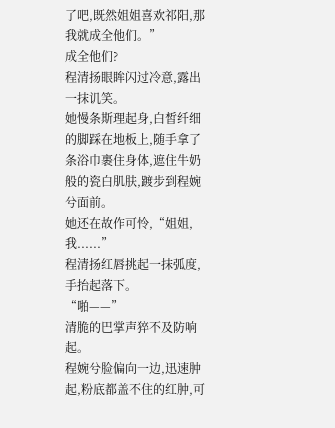了吧,既然姐姐喜欢祁阳,那我就成全他们。”
成全他们?
程清扬眼眸闪过冷意,露出一抹讥笑。
她慢条斯理起身,白皙纤细的脚踩在地板上,随手拿了条浴巾裹住身体,遮住牛奶般的瓷白肌肤,踱步到程婉兮面前。
她还在故作可怜,“姐姐,我......”
程清扬红唇挑起一抹弧度,手抬起落下。
“啪——”
清脆的巴掌声猝不及防响起。
程婉兮脸偏向一边,迅速肿起,粉底都盖不住的红肿,可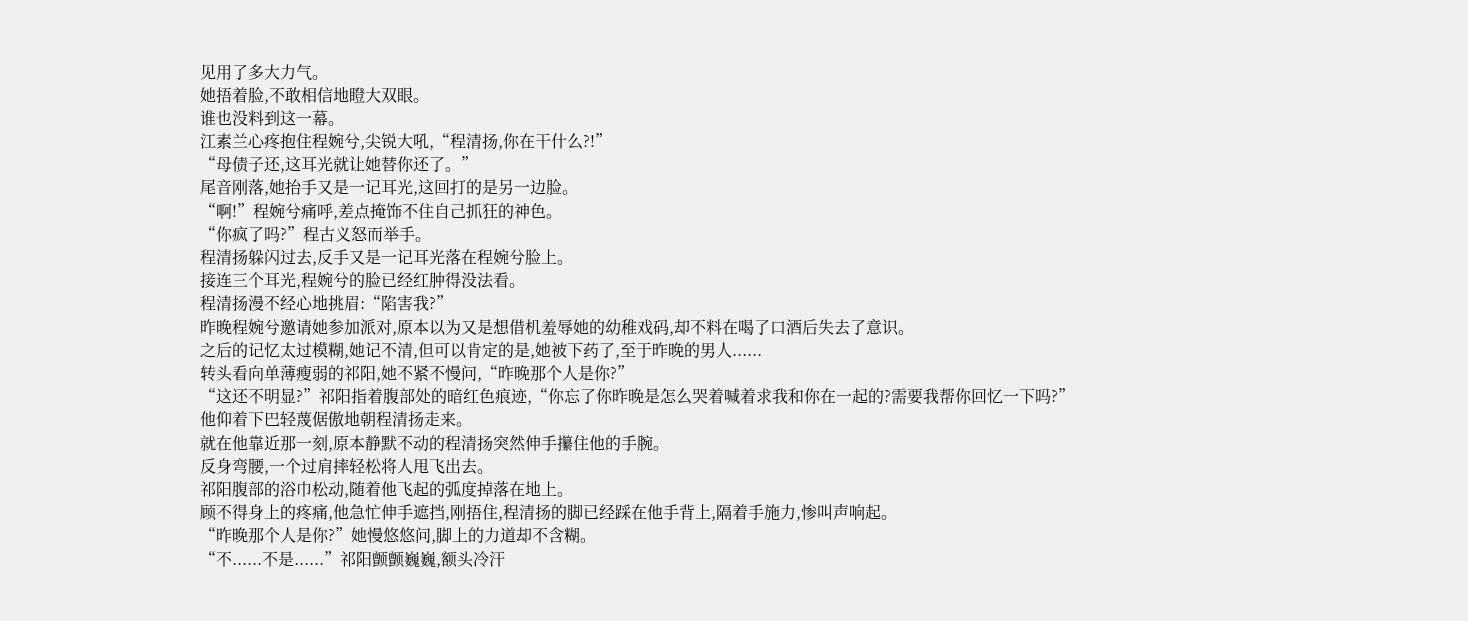见用了多大力气。
她捂着脸,不敢相信地瞪大双眼。
谁也没料到这一幕。
江素兰心疼抱住程婉兮,尖锐大吼,“程清扬,你在干什么?!”
“母债子还,这耳光就让她替你还了。”
尾音刚落,她抬手又是一记耳光,这回打的是另一边脸。
“啊!”程婉兮痛呼,差点掩饰不住自己抓狂的神色。
“你疯了吗?”程古义怒而举手。
程清扬躲闪过去,反手又是一记耳光落在程婉兮脸上。
接连三个耳光,程婉兮的脸已经红肿得没法看。
程清扬漫不经心地挑眉:“陷害我?”
昨晚程婉兮邀请她参加派对,原本以为又是想借机羞辱她的幼稚戏码,却不料在喝了口酒后失去了意识。
之后的记忆太过模糊,她记不清,但可以肯定的是,她被下药了,至于昨晚的男人......
转头看向单薄瘦弱的祁阳,她不紧不慢问,“昨晚那个人是你?”
“这还不明显?”祁阳指着腹部处的暗红色痕迹,“你忘了你昨晚是怎么哭着喊着求我和你在一起的?需要我帮你回忆一下吗?”
他仰着下巴轻蔑倨傲地朝程清扬走来。
就在他靠近那一刻,原本静默不动的程清扬突然伸手攥住他的手腕。
反身弯腰,一个过肩摔轻松将人甩飞出去。
祁阳腹部的浴巾松动,随着他飞起的弧度掉落在地上。
顾不得身上的疼痛,他急忙伸手遮挡,刚捂住,程清扬的脚已经踩在他手背上,隔着手施力,惨叫声响起。
“昨晚那个人是你?”她慢悠悠问,脚上的力道却不含糊。
“不......不是......”祁阳颤颤巍巍,额头冷汗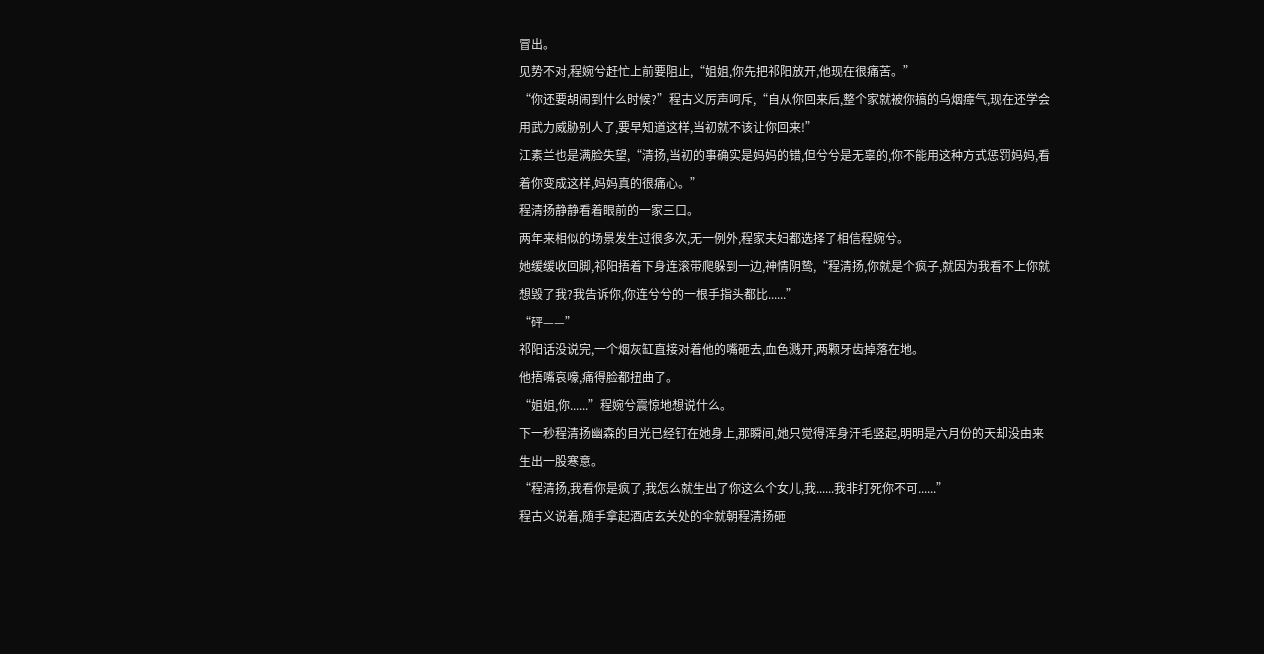冒出。
见势不对,程婉兮赶忙上前要阻止,“姐姐,你先把祁阳放开,他现在很痛苦。”
“你还要胡闹到什么时候?”程古义厉声呵斥,“自从你回来后,整个家就被你搞的乌烟瘴气,现在还学会用武力威胁别人了,要早知道这样,当初就不该让你回来!”
江素兰也是满脸失望,“清扬,当初的事确实是妈妈的错,但兮兮是无辜的,你不能用这种方式惩罚妈妈,看着你变成这样,妈妈真的很痛心。”
程清扬静静看着眼前的一家三口。
两年来相似的场景发生过很多次,无一例外,程家夫妇都选择了相信程婉兮。
她缓缓收回脚,祁阳捂着下身连滚带爬躲到一边,神情阴鸷,“程清扬,你就是个疯子,就因为我看不上你就想毁了我?我告诉你,你连兮兮的一根手指头都比......”
“砰——”
祁阳话没说完,一个烟灰缸直接对着他的嘴砸去,血色溅开,两颗牙齿掉落在地。
他捂嘴哀嚎,痛得脸都扭曲了。
“姐姐,你......”程婉兮震惊地想说什么。
下一秒程清扬幽森的目光已经钉在她身上,那瞬间,她只觉得浑身汗毛竖起,明明是六月份的天却没由来生出一股寒意。
“程清扬,我看你是疯了,我怎么就生出了你这么个女儿,我......我非打死你不可......”
程古义说着,随手拿起酒店玄关处的伞就朝程清扬砸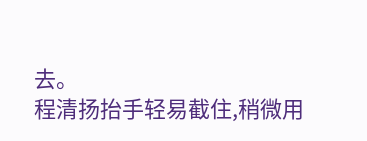去。
程清扬抬手轻易截住,稍微用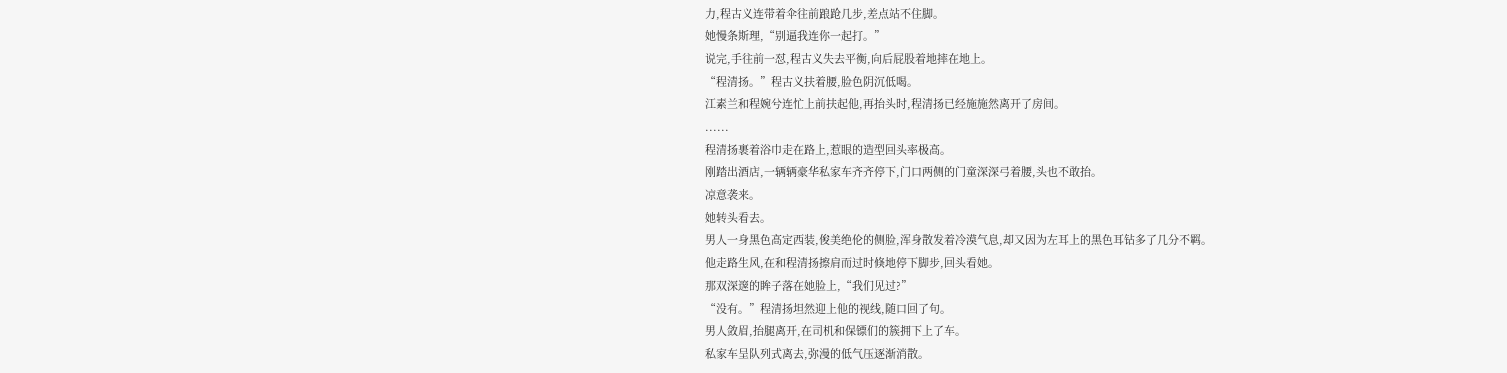力,程古义连带着伞往前踉跄几步,差点站不住脚。
她慢条斯理,“别逼我连你一起打。”
说完,手往前一怼,程古义失去平衡,向后屁股着地摔在地上。
“程清扬。”程古义扶着腰,脸色阴沉低喝。
江素兰和程婉兮连忙上前扶起他,再抬头时,程清扬已经施施然离开了房间。
......
程清扬裹着浴巾走在路上,惹眼的造型回头率极高。
刚踏出酒店,一辆辆豪华私家车齐齐停下,门口两侧的门童深深弓着腰,头也不敢抬。
凉意袭来。
她转头看去。
男人一身黑色高定西装,俊美绝伦的侧脸,浑身散发着冷漠气息,却又因为左耳上的黑色耳钻多了几分不羁。
他走路生风,在和程清扬擦肩而过时倏地停下脚步,回头看她。
那双深邃的眸子落在她脸上,“我们见过?”
“没有。”程清扬坦然迎上他的视线,随口回了句。
男人敛眉,抬腿离开,在司机和保镖们的簇拥下上了车。
私家车呈队列式离去,弥漫的低气压逐渐消散。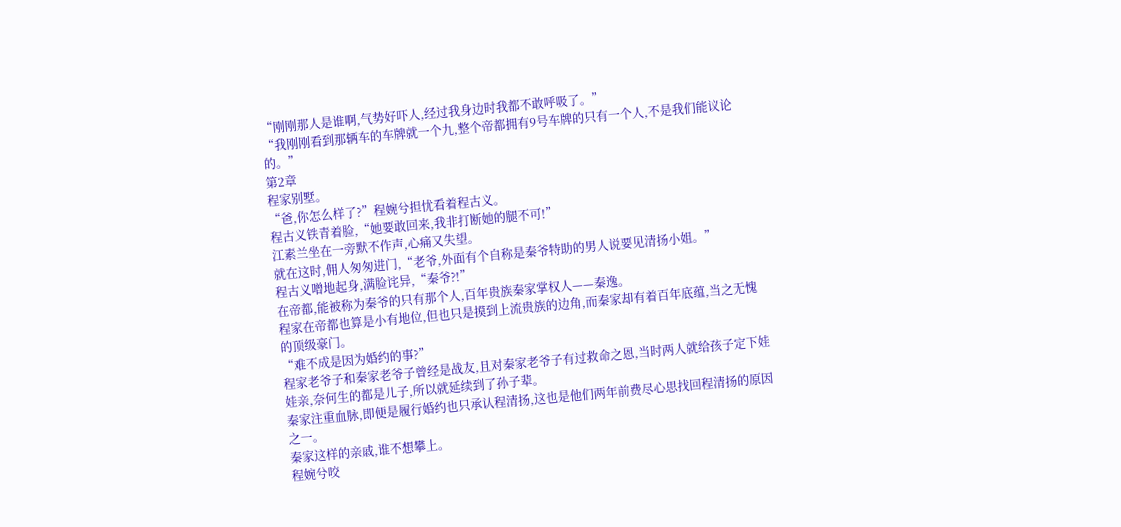“刚刚那人是谁啊,气势好吓人,经过我身边时我都不敢呼吸了。”
“我刚刚看到那辆车的车牌就一个九,整个帝都拥有9号车牌的只有一个人,不是我们能议论的。”
第2章
程家别墅。
“爸,你怎么样了?”程婉兮担忧看着程古义。
程古义铁青着脸,“她要敢回来,我非打断她的腿不可!”
江素兰坐在一旁默不作声,心痛又失望。
就在这时,佣人匆匆进门,“老爷,外面有个自称是秦爷特助的男人说要见清扬小姐。”
程古义噌地起身,满脸诧异,“秦爷?!”
在帝都,能被称为秦爷的只有那个人,百年贵族秦家掌权人——秦逸。
程家在帝都也算是小有地位,但也只是摸到上流贵族的边角,而秦家却有着百年底蕴,当之无愧的顶级豪门。
“难不成是因为婚约的事?”
程家老爷子和秦家老爷子曾经是战友,且对秦家老爷子有过救命之恩,当时两人就给孩子定下娃娃亲,奈何生的都是儿子,所以就延续到了孙子辈。
秦家注重血脉,即便是履行婚约也只承认程清扬,这也是他们两年前费尽心思找回程清扬的原因之一。
秦家这样的亲戚,谁不想攀上。
程婉兮咬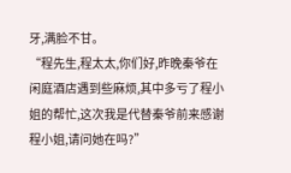牙,满脸不甘。
“程先生,程太太,你们好,昨晚秦爷在闲庭酒店遇到些麻烦,其中多亏了程小姐的帮忙,这次我是代替秦爷前来感谢程小姐,请问她在吗?”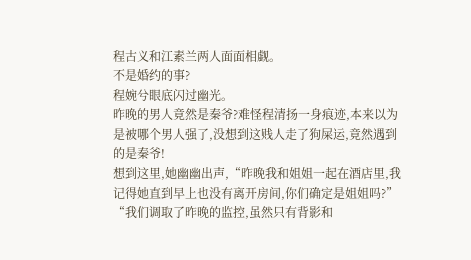程古义和江素兰两人面面相觑。
不是婚约的事?
程婉兮眼底闪过幽光。
昨晚的男人竟然是秦爷?难怪程清扬一身痕迹,本来以为是被哪个男人强了,没想到这贱人走了狗屎运,竟然遇到的是秦爷!
想到这里,她幽幽出声,“昨晚我和姐姐一起在酒店里,我记得她直到早上也没有离开房间,你们确定是姐姐吗?”
“我们调取了昨晚的监控,虽然只有背影和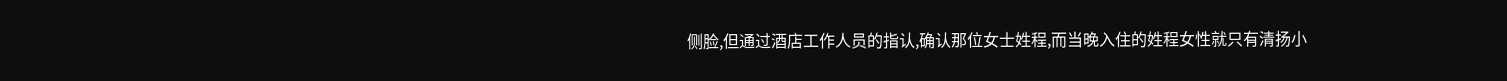侧脸,但通过酒店工作人员的指认,确认那位女士姓程,而当晚入住的姓程女性就只有清扬小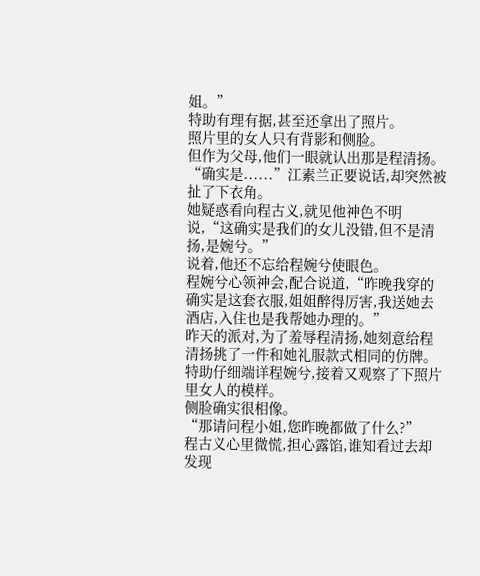姐。”
特助有理有据,甚至还拿出了照片。
照片里的女人只有背影和侧脸。
但作为父母,他们一眼就认出那是程清扬。
“确实是......”江素兰正要说话,却突然被扯了下衣角。
她疑惑看向程古义,就见他神色不明说,“这确实是我们的女儿没错,但不是清扬,是婉兮。”
说着,他还不忘给程婉兮使眼色。
程婉兮心领神会,配合说道,“昨晚我穿的确实是这套衣服,姐姐醉得厉害,我送她去酒店,入住也是我帮她办理的。”
昨天的派对,为了羞辱程清扬,她刻意给程清扬挑了一件和她礼服款式相同的仿牌。
特助仔细端详程婉兮,接着又观察了下照片里女人的模样。
侧脸确实很相像。
“那请问程小姐,您昨晚都做了什么?”
程古义心里微慌,担心露馅,谁知看过去却发现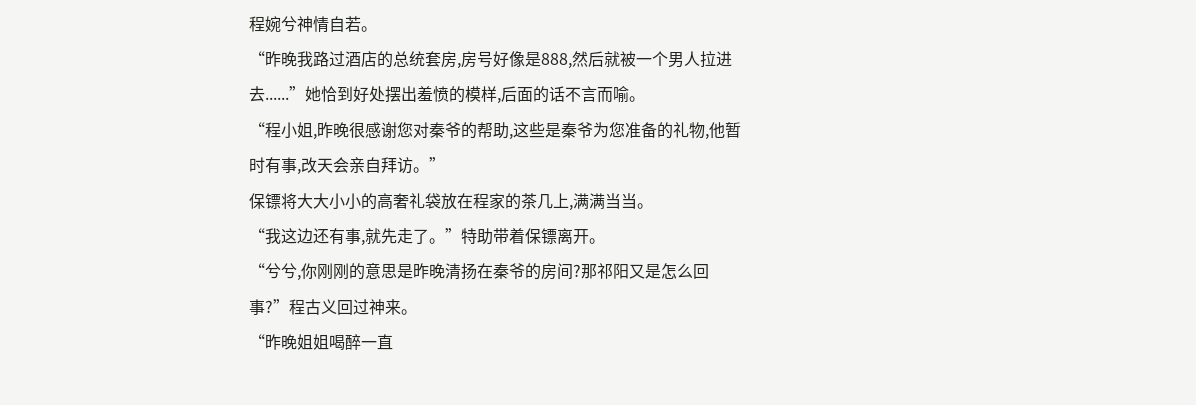程婉兮神情自若。
“昨晚我路过酒店的总统套房,房号好像是888,然后就被一个男人拉进去......”她恰到好处摆出羞愤的模样,后面的话不言而喻。
“程小姐,昨晚很感谢您对秦爷的帮助,这些是秦爷为您准备的礼物,他暂时有事,改天会亲自拜访。”
保镖将大大小小的高奢礼袋放在程家的茶几上,满满当当。
“我这边还有事,就先走了。”特助带着保镖离开。
“兮兮,你刚刚的意思是昨晚清扬在秦爷的房间?那祁阳又是怎么回事?”程古义回过神来。
“昨晚姐姐喝醉一直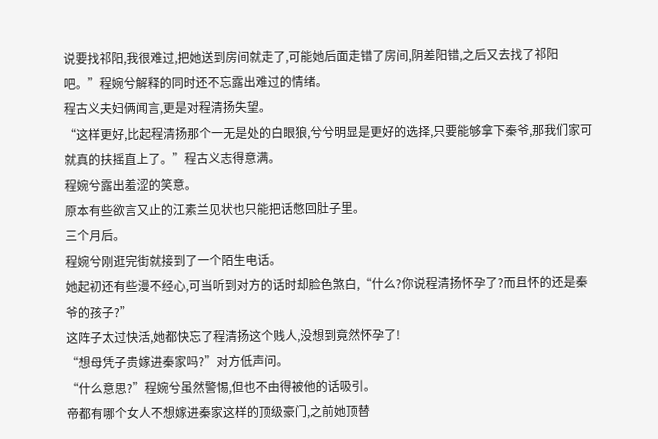说要找祁阳,我很难过,把她送到房间就走了,可能她后面走错了房间,阴差阳错,之后又去找了祁阳吧。”程婉兮解释的同时还不忘露出难过的情绪。
程古义夫妇俩闻言,更是对程清扬失望。
“这样更好,比起程清扬那个一无是处的白眼狼,兮兮明显是更好的选择,只要能够拿下秦爷,那我们家可就真的扶摇直上了。”程古义志得意满。
程婉兮露出羞涩的笑意。
原本有些欲言又止的江素兰见状也只能把话憋回肚子里。
三个月后。
程婉兮刚逛完街就接到了一个陌生电话。
她起初还有些漫不经心,可当听到对方的话时却脸色煞白,“什么?你说程清扬怀孕了?而且怀的还是秦爷的孩子?”
这阵子太过快活,她都快忘了程清扬这个贱人,没想到竟然怀孕了!
“想母凭子贵嫁进秦家吗?”对方低声问。
“什么意思?”程婉兮虽然警惕,但也不由得被他的话吸引。
帝都有哪个女人不想嫁进秦家这样的顶级豪门,之前她顶替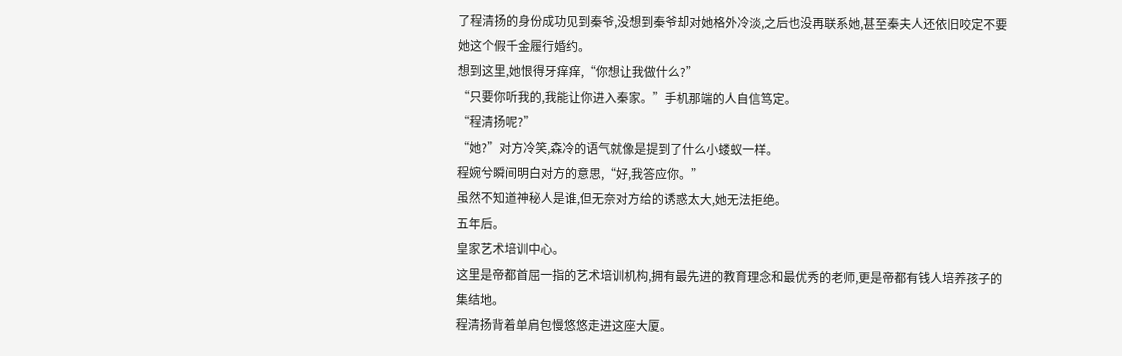了程清扬的身份成功见到秦爷,没想到秦爷却对她格外冷淡,之后也没再联系她,甚至秦夫人还依旧咬定不要她这个假千金履行婚约。
想到这里,她恨得牙痒痒,“你想让我做什么?”
“只要你听我的,我能让你进入秦家。”手机那端的人自信笃定。
“程清扬呢?”
“她?”对方冷笑,森冷的语气就像是提到了什么小蝼蚁一样。
程婉兮瞬间明白对方的意思,“好,我答应你。”
虽然不知道神秘人是谁,但无奈对方给的诱惑太大,她无法拒绝。
五年后。
皇家艺术培训中心。
这里是帝都首屈一指的艺术培训机构,拥有最先进的教育理念和最优秀的老师,更是帝都有钱人培养孩子的集结地。
程清扬背着单肩包慢悠悠走进这座大厦。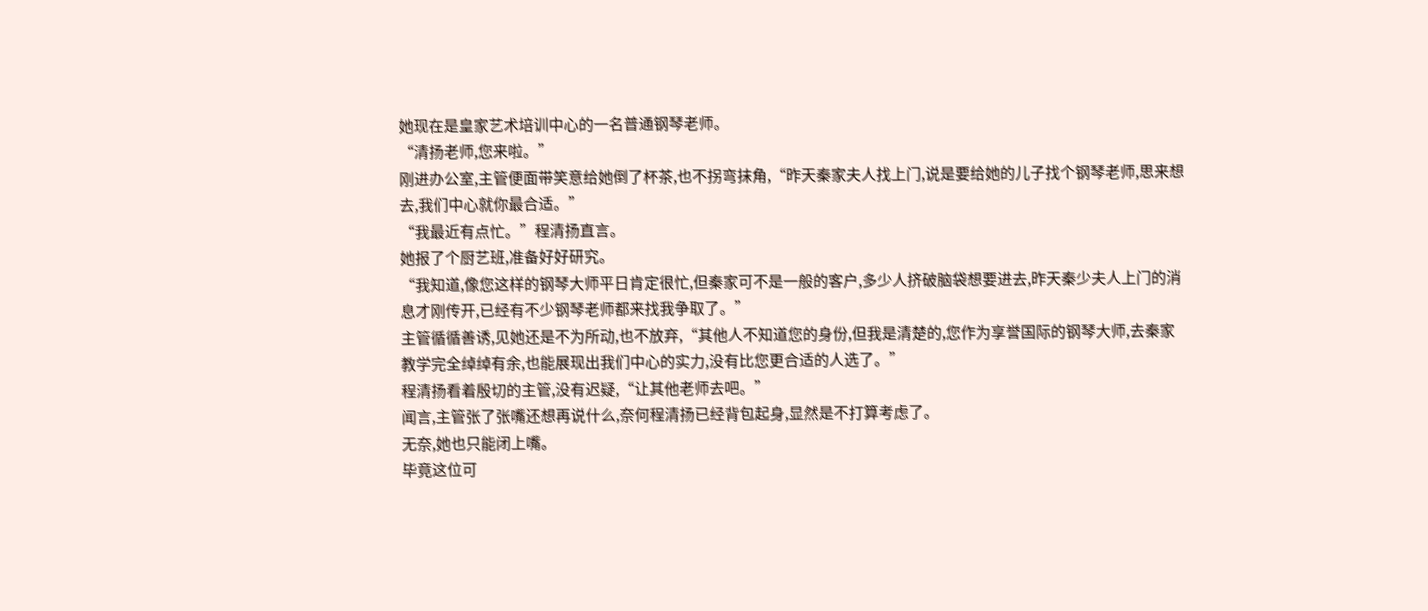她现在是皇家艺术培训中心的一名普通钢琴老师。
“清扬老师,您来啦。”
刚进办公室,主管便面带笑意给她倒了杯茶,也不拐弯抹角,“昨天秦家夫人找上门,说是要给她的儿子找个钢琴老师,思来想去,我们中心就你最合适。”
“我最近有点忙。”程清扬直言。
她报了个厨艺班,准备好好研究。
“我知道,像您这样的钢琴大师平日肯定很忙,但秦家可不是一般的客户,多少人挤破脑袋想要进去,昨天秦少夫人上门的消息才刚传开,已经有不少钢琴老师都来找我争取了。”
主管循循善诱,见她还是不为所动,也不放弃,“其他人不知道您的身份,但我是清楚的,您作为享誉国际的钢琴大师,去秦家教学完全绰绰有余,也能展现出我们中心的实力,没有比您更合适的人选了。”
程清扬看着殷切的主管,没有迟疑,“让其他老师去吧。”
闻言,主管张了张嘴还想再说什么,奈何程清扬已经背包起身,显然是不打算考虑了。
无奈,她也只能闭上嘴。
毕竟这位可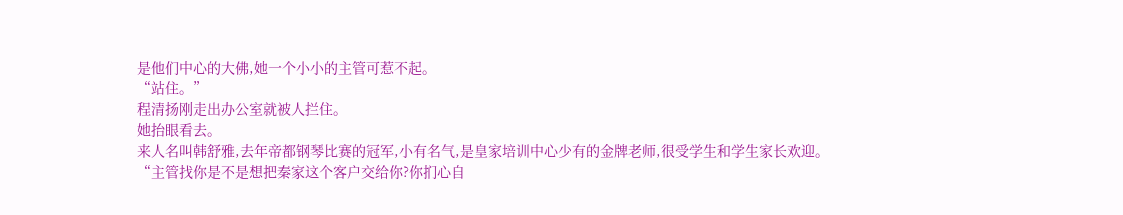是他们中心的大佛,她一个小小的主管可惹不起。
“站住。”
程清扬刚走出办公室就被人拦住。
她抬眼看去。
来人名叫韩舒雅,去年帝都钢琴比赛的冠军,小有名气,是皇家培训中心少有的金牌老师,很受学生和学生家长欢迎。
“主管找你是不是想把秦家这个客户交给你?你扪心自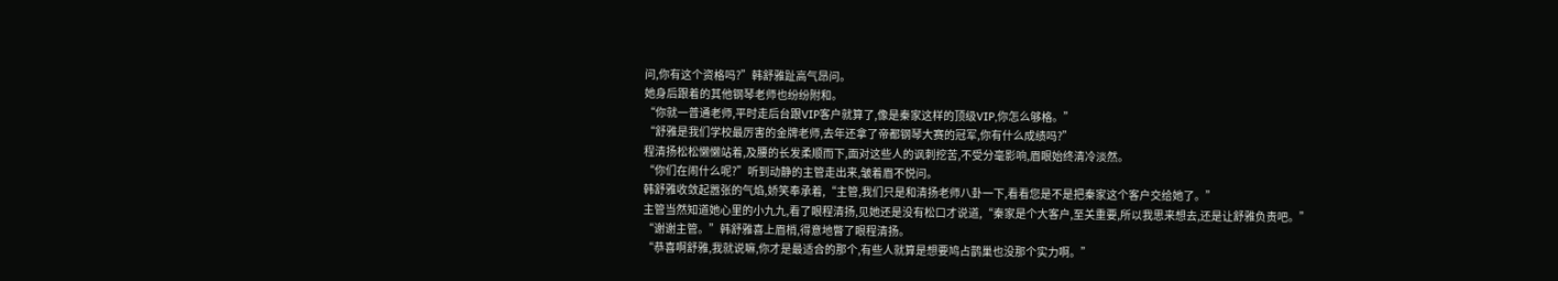问,你有这个资格吗?”韩舒雅趾高气昂问。
她身后跟着的其他钢琴老师也纷纷附和。
“你就一普通老师,平时走后台跟VIP客户就算了,像是秦家这样的顶级VIP,你怎么够格。”
“舒雅是我们学校最厉害的金牌老师,去年还拿了帝都钢琴大赛的冠军,你有什么成绩吗?”
程清扬松松懒懒站着,及腰的长发柔顺而下,面对这些人的讽刺挖苦,不受分毫影响,眉眼始终清冷淡然。
“你们在闹什么呢?”听到动静的主管走出来,皱着眉不悦问。
韩舒雅收敛起嚣张的气焰,娇笑奉承着,“主管,我们只是和清扬老师八卦一下,看看您是不是把秦家这个客户交给她了。”
主管当然知道她心里的小九九,看了眼程清扬,见她还是没有松口才说道,“秦家是个大客户,至关重要,所以我思来想去,还是让舒雅负责吧。”
“谢谢主管。”韩舒雅喜上眉梢,得意地瞥了眼程清扬。
“恭喜啊舒雅,我就说嘛,你才是最适合的那个,有些人就算是想要鸠占鹊巢也没那个实力啊。”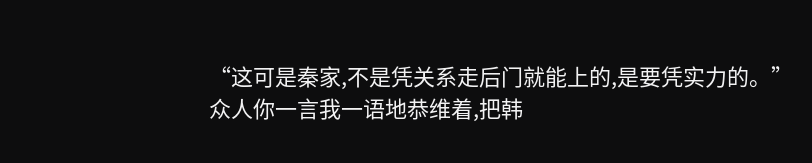“这可是秦家,不是凭关系走后门就能上的,是要凭实力的。”
众人你一言我一语地恭维着,把韩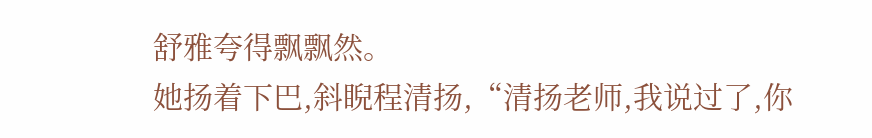舒雅夸得飘飘然。
她扬着下巴,斜睨程清扬,“清扬老师,我说过了,你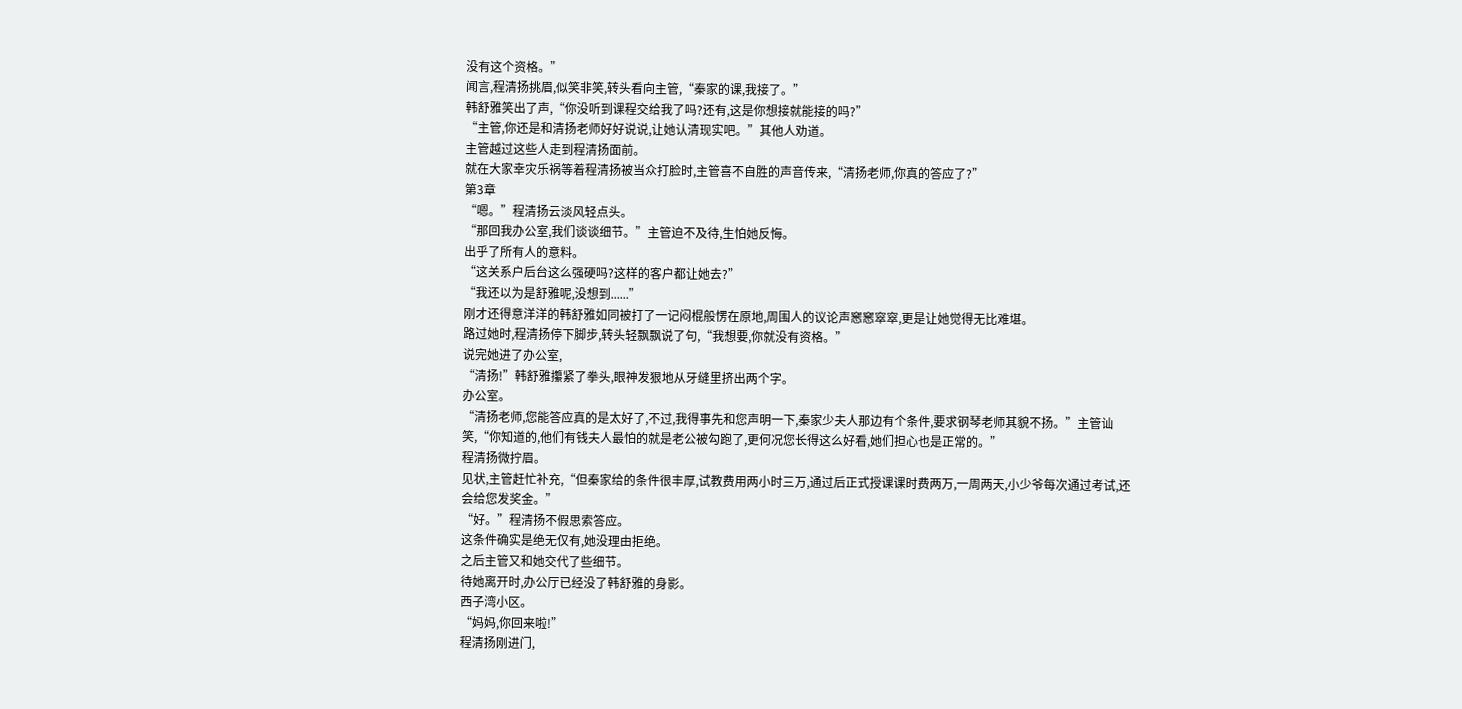没有这个资格。”
闻言,程清扬挑眉,似笑非笑,转头看向主管,“秦家的课,我接了。”
韩舒雅笑出了声,“你没听到课程交给我了吗?还有,这是你想接就能接的吗?”
“主管,你还是和清扬老师好好说说,让她认清现实吧。”其他人劝道。
主管越过这些人走到程清扬面前。
就在大家幸灾乐祸等着程清扬被当众打脸时,主管喜不自胜的声音传来,“清扬老师,你真的答应了?”
第3章
“嗯。”程清扬云淡风轻点头。
“那回我办公室,我们谈谈细节。”主管迫不及待,生怕她反悔。
出乎了所有人的意料。
“这关系户后台这么强硬吗?这样的客户都让她去?”
“我还以为是舒雅呢,没想到......”
刚才还得意洋洋的韩舒雅如同被打了一记闷棍般愣在原地,周围人的议论声窸窸窣窣,更是让她觉得无比难堪。
路过她时,程清扬停下脚步,转头轻飘飘说了句,“我想要,你就没有资格。”
说完她进了办公室,
“清扬!”韩舒雅攥紧了拳头,眼神发狠地从牙缝里挤出两个字。
办公室。
“清扬老师,您能答应真的是太好了,不过,我得事先和您声明一下,秦家少夫人那边有个条件,要求钢琴老师其貌不扬。”主管讪笑,“你知道的,他们有钱夫人最怕的就是老公被勾跑了,更何况您长得这么好看,她们担心也是正常的。”
程清扬微拧眉。
见状,主管赶忙补充,“但秦家给的条件很丰厚,试教费用两小时三万,通过后正式授课课时费两万,一周两天,小少爷每次通过考试,还会给您发奖金。”
“好。”程清扬不假思索答应。
这条件确实是绝无仅有,她没理由拒绝。
之后主管又和她交代了些细节。
待她离开时,办公厅已经没了韩舒雅的身影。
西子湾小区。
“妈妈,你回来啦!”
程清扬刚进门,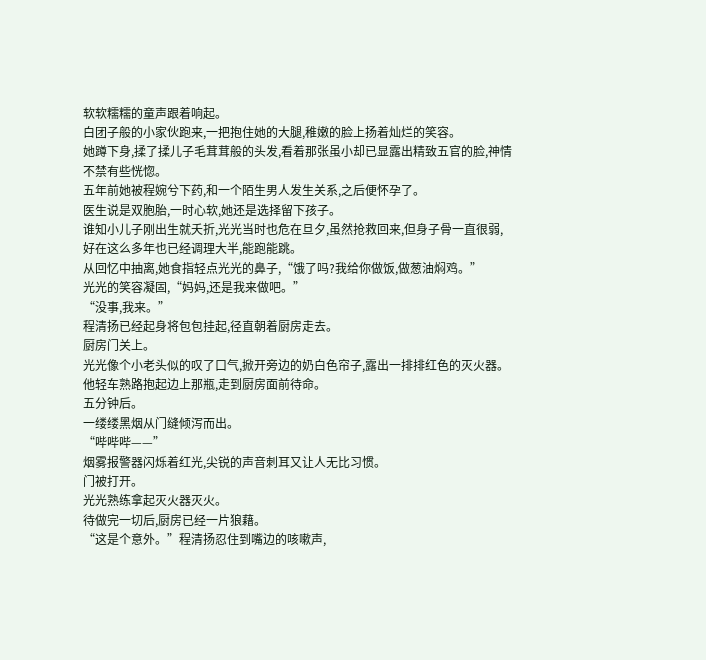软软糯糯的童声跟着响起。
白团子般的小家伙跑来,一把抱住她的大腿,稚嫩的脸上扬着灿烂的笑容。
她蹲下身,揉了揉儿子毛茸茸般的头发,看着那张虽小却已显露出精致五官的脸,神情不禁有些恍惚。
五年前她被程婉兮下药,和一个陌生男人发生关系,之后便怀孕了。
医生说是双胞胎,一时心软,她还是选择留下孩子。
谁知小儿子刚出生就夭折,光光当时也危在旦夕,虽然抢救回来,但身子骨一直很弱,好在这么多年也已经调理大半,能跑能跳。
从回忆中抽离,她食指轻点光光的鼻子,“饿了吗?我给你做饭,做葱油焖鸡。”
光光的笑容凝固,“妈妈,还是我来做吧。”
“没事,我来。”
程清扬已经起身将包包挂起,径直朝着厨房走去。
厨房门关上。
光光像个小老头似的叹了口气,掀开旁边的奶白色帘子,露出一排排红色的灭火器。
他轻车熟路抱起边上那瓶,走到厨房面前待命。
五分钟后。
一缕缕黑烟从门缝倾泻而出。
“哔哔哔——”
烟雾报警器闪烁着红光,尖锐的声音刺耳又让人无比习惯。
门被打开。
光光熟练拿起灭火器灭火。
待做完一切后,厨房已经一片狼藉。
“这是个意外。”程清扬忍住到嘴边的咳嗽声,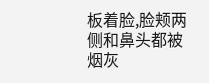板着脸,脸颊两侧和鼻头都被烟灰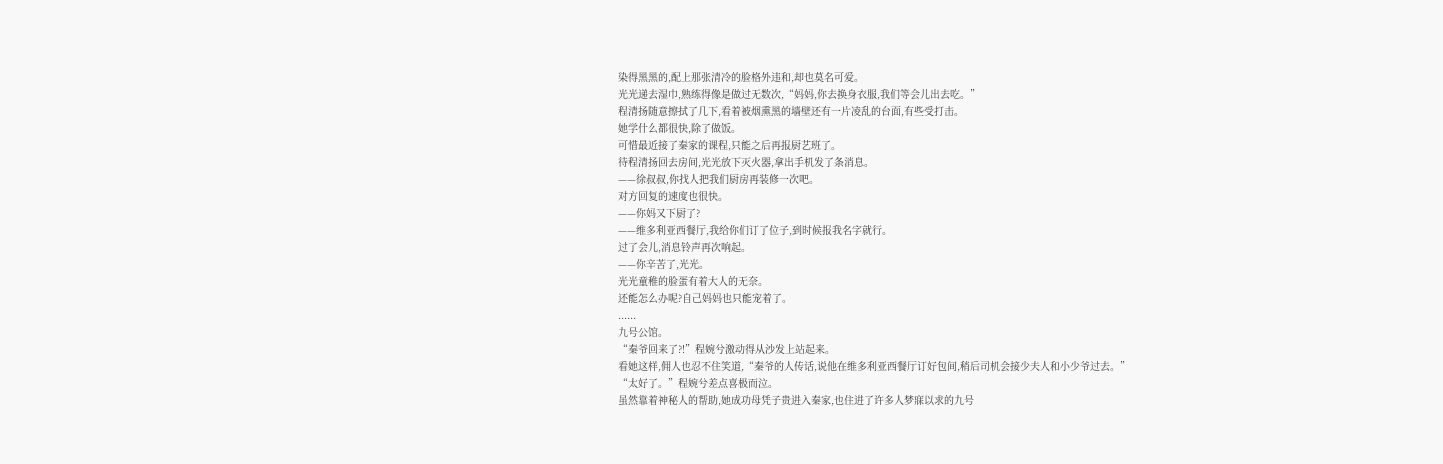染得黑黑的,配上那张清冷的脸格外违和,却也莫名可爱。
光光递去湿巾,熟练得像是做过无数次,“妈妈,你去换身衣服,我们等会儿出去吃。”
程清扬随意擦拭了几下,看着被烟熏黑的墙壁还有一片凌乱的台面,有些受打击。
她学什么都很快,除了做饭。
可惜最近接了秦家的课程,只能之后再报厨艺班了。
待程清扬回去房间,光光放下灭火器,拿出手机发了条消息。
——徐叔叔,你找人把我们厨房再装修一次吧。
对方回复的速度也很快。
——你妈又下厨了?
——维多利亚西餐厅,我给你们订了位子,到时候报我名字就行。
过了会儿,消息铃声再次响起。
——你辛苦了,光光。
光光童稚的脸蛋有着大人的无奈。
还能怎么办呢?自己妈妈也只能宠着了。
......
九号公馆。
“秦爷回来了?!”程婉兮激动得从沙发上站起来。
看她这样,佣人也忍不住笑道,“秦爷的人传话,说他在维多利亚西餐厅订好包间,稍后司机会接少夫人和小少爷过去。”
“太好了。”程婉兮差点喜极而泣。
虽然靠着神秘人的帮助,她成功母凭子贵进入秦家,也住进了许多人梦寐以求的九号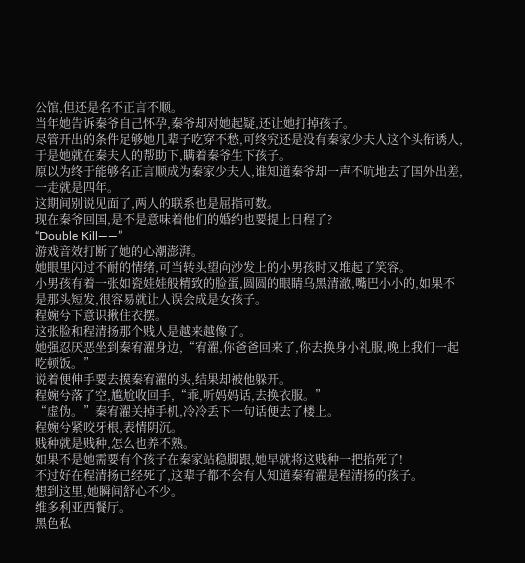公馆,但还是名不正言不顺。
当年她告诉秦爷自己怀孕,秦爷却对她起疑,还让她打掉孩子。
尽管开出的条件足够她几辈子吃穿不愁,可终究还是没有秦家少夫人这个头衔诱人,于是她就在秦夫人的帮助下,瞒着秦爷生下孩子。
原以为终于能够名正言顺成为秦家少夫人,谁知道秦爷却一声不吭地去了国外出差,一走就是四年。
这期间别说见面了,两人的联系也是屈指可数。
现在秦爷回国,是不是意味着他们的婚约也要提上日程了?
“Double Kill——”
游戏音效打断了她的心潮澎湃。
她眼里闪过不耐的情绪,可当转头望向沙发上的小男孩时又堆起了笑容。
小男孩有着一张如瓷娃娃般精致的脸蛋,圆圆的眼睛乌黑清澈,嘴巴小小的,如果不是那头短发,很容易就让人误会成是女孩子。
程婉兮下意识揪住衣摆。
这张脸和程清扬那个贱人是越来越像了。
她强忍厌恶坐到秦宥濯身边,“宥濯,你爸爸回来了,你去换身小礼服,晚上我们一起吃顿饭。”
说着便伸手要去摸秦宥濯的头,结果却被他躲开。
程婉兮落了空,尴尬收回手,“乖,听妈妈话,去换衣服。”
“虚伪。”秦宥濯关掉手机,冷冷丢下一句话便去了楼上。
程婉兮紧咬牙根,表情阴沉。
贱种就是贱种,怎么也养不熟。
如果不是她需要有个孩子在秦家站稳脚跟,她早就将这贱种一把掐死了!
不过好在程清扬已经死了,这辈子都不会有人知道秦宥濯是程清扬的孩子。
想到这里,她瞬间舒心不少。
维多利亚西餐厅。
黑色私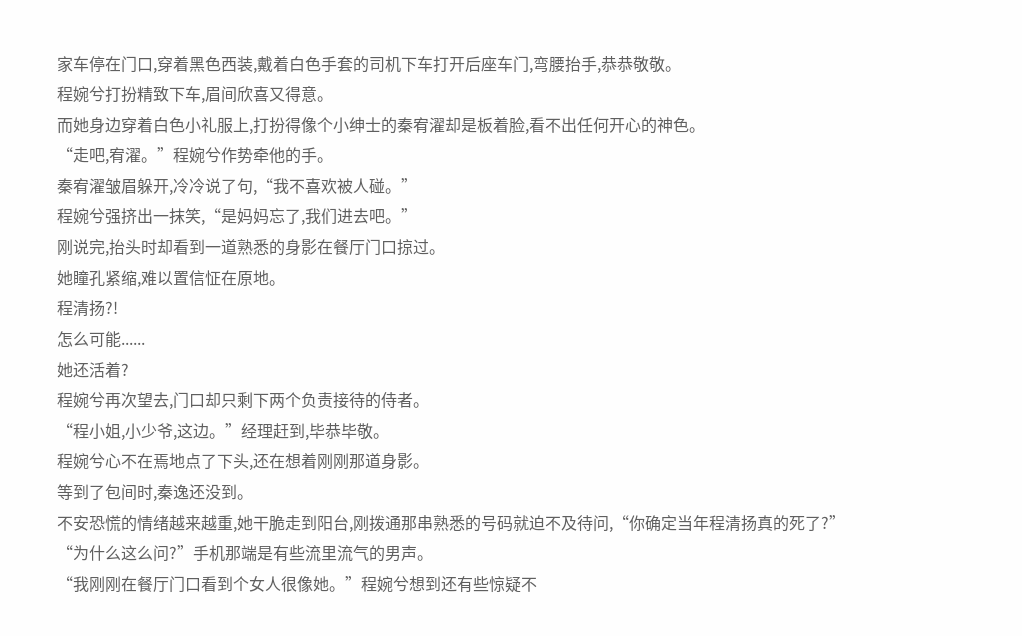家车停在门口,穿着黑色西装,戴着白色手套的司机下车打开后座车门,弯腰抬手,恭恭敬敬。
程婉兮打扮精致下车,眉间欣喜又得意。
而她身边穿着白色小礼服上,打扮得像个小绅士的秦宥濯却是板着脸,看不出任何开心的神色。
“走吧,宥濯。”程婉兮作势牵他的手。
秦宥濯皱眉躲开,冷冷说了句,“我不喜欢被人碰。”
程婉兮强挤出一抹笑,“是妈妈忘了,我们进去吧。”
刚说完,抬头时却看到一道熟悉的身影在餐厅门口掠过。
她瞳孔紧缩,难以置信怔在原地。
程清扬?!
怎么可能......
她还活着?
程婉兮再次望去,门口却只剩下两个负责接待的侍者。
“程小姐,小少爷,这边。”经理赶到,毕恭毕敬。
程婉兮心不在焉地点了下头,还在想着刚刚那道身影。
等到了包间时,秦逸还没到。
不安恐慌的情绪越来越重,她干脆走到阳台,刚拨通那串熟悉的号码就迫不及待问,“你确定当年程清扬真的死了?”
“为什么这么问?”手机那端是有些流里流气的男声。
“我刚刚在餐厅门口看到个女人很像她。”程婉兮想到还有些惊疑不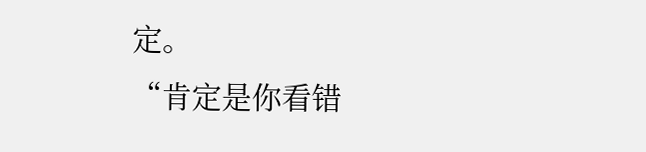定。
“肯定是你看错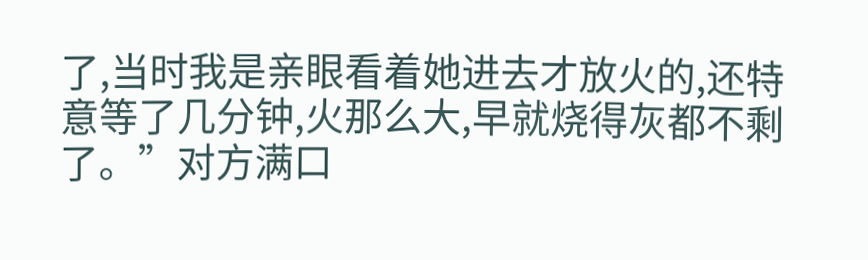了,当时我是亲眼看着她进去才放火的,还特意等了几分钟,火那么大,早就烧得灰都不剩了。”对方满口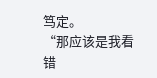笃定。
“那应该是我看错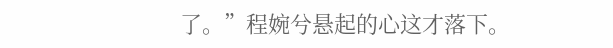了。”程婉兮悬起的心这才落下。